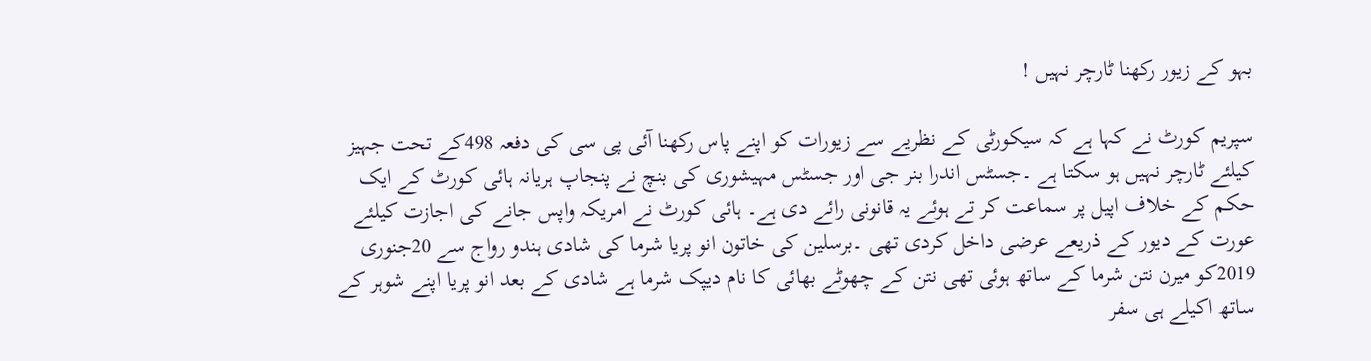بہو کے زیور رکھنا ٹارچر نہیں !

سپریم کورٹ نے کہا ہے کہ سیکورٹی کے نظریے سے زیورات کو اپنے پاس رکھنا آئی پی سی کی دفعہ 498کے تحت جہیز کیلئے ٹارچر نہیں ہو سکتا ہے ۔جسٹس اندرا بنر جی اور جسٹس مہیشوری کی بنچ نے پنجاپ ہریانہ ہائی کورٹ کے ایک حکم کے خلاف اپیل پر سماعت کر تے ہوئے یہ قانونی رائے دی ہے۔ ہائی کورٹ نے امریکہ واپس جانے کی اجازت کیلئے عورت کے دیور کے ذریعے عرضی داخل کردی تھی ۔برسلین کی خاتون انو پریا شرما کی شادی ہندو رواج سے 20جنوری 2019کو میرن نتن شرما کے ساتھ ہوئی تھی نتن کے چھوٹے بھائی کا نام دیپک شرما ہے شادی کے بعد انو پریا اپنے شوہر کے ساتھ اکیلے ہی سفر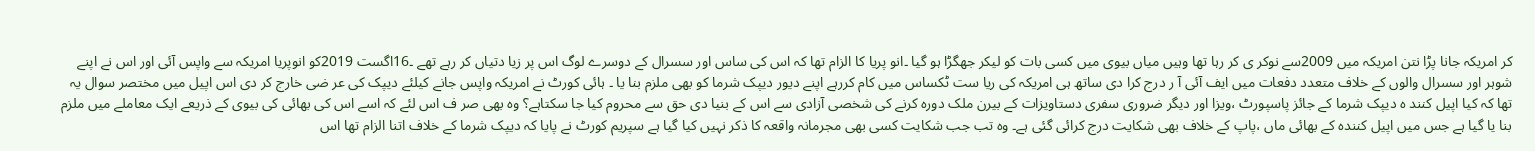کر امریکہ جانا پڑا نتن امریکہ میں 2009سے نوکر ی کر رہا تھا وہیں میاں بیوی میں کسی بات کو لیکر جھگڑا ہو گیا ۔انو پریا کا الزام تھا کہ اس کی ساس اور سسرال کے دوسرے لوگ اس پر زیا دتیاں کر رہے تھے ۔16اگست 2019کو انوپریا امریکہ سے واپس آئی اور اس نے اپنے شوہر اور سسرال والوں کے خلاف متعدد دفعات میں ایف آئی آ ر درج کرا دی ساتھ ہی امریکہ کی ریا ست ٹکساس میں کام کررہے اپنے دیور دیپک شرما کو بھی ملزم بنا یا ۔ ہائی کورٹ نے امریکہ واپس جانے کیلئے دیپک کی عر ضی خارج کر دی اس اپیل میں مختصر سوال یہ تھا کہ کیا اپیل کنند ہ دیپک شرما کے جائز پاسپورٹ ،ویزا اور دیگر ضروری سفری دستاویزات کے بیرن ملک دورہ کرنے کی شخصی آزادی سے اس کے بنیا دی حق سے محروم کیا جا سکتاہے؟ وہ بھی صر ف اس لئے کہ اسے اس کی بھائی کی بیوی کے ذریعے ایک معاملے میں ملزم بنا یا گیا ہے جس میں اپیل کنندہ کے بھائی ماں ،پاپ کے خلاف بھی شکایت درج کرائی گئی ہے۔ وہ تب جب شکایت کسی بھی مجرمانہ واقعہ کا ذکر نہیں کیا گیا ہے سپریم کورٹ نے پایا کہ دیپک شرما کے خلاف اتنا الزام تھا اس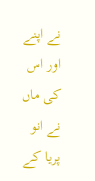نے اپنے اور اس کی ماں نے انو پریا کے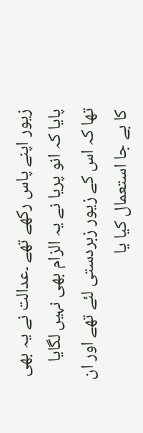زیور اپنے پاس رکھے تھے ۔عدالت نے یہ بھی پایا کہ انو پریا نے یہ الزام بھی نہیں لگایا تھا کہ اس کے زیور زبردستی لئے تھے اور ان کا بے جا استعمال کیا یا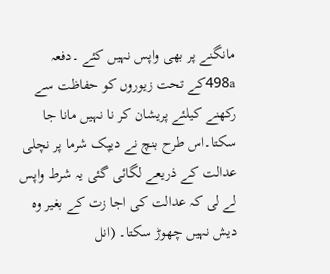مانگنے پر بھی واپس نہیں کئے ۔دفعہ 498aکے تحت زیوروں کو حفاظت سے رکھنے کیلئے پریشان کر نا نہیں مانا جا سکتا۔اس طرح بنچ نے دیپک شرما پر نچلی عدالت کے ذریعے لگائی گئی یہ شرط واپس لے لی کہ عدالت کی اجا زت کے بغیر وہ دیش نہیں چھوڑ سکتا۔ (انل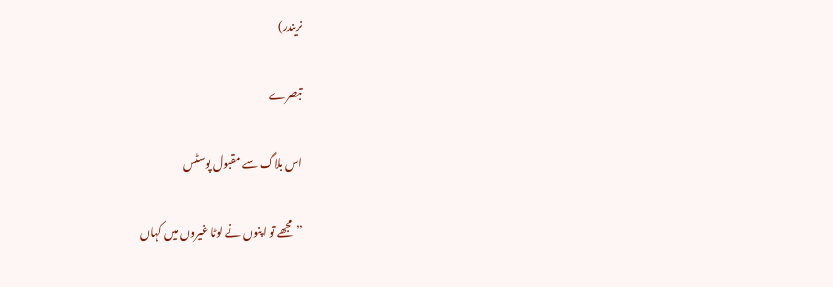نریندر)

تبصرے

اس بلاگ سے مقبول پوسٹس

’’مجھے تو اپنوں نے لوٹا غیروں میں کہاں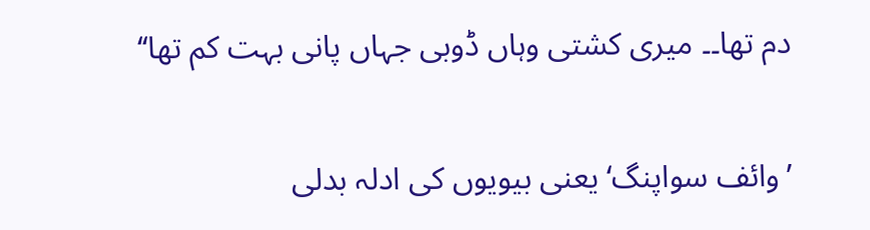دم تھا۔۔ میری کشتی وہاں ڈوبی جہاں پانی بہت کم تھا‘‘

’وائف سواپنگ‘ یعنی بیویوں کی ادلہ بدلی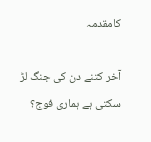کامقدمہ

آخر کتنے دن کی جنگ لڑ سکتی ہے ہماری فوج؟